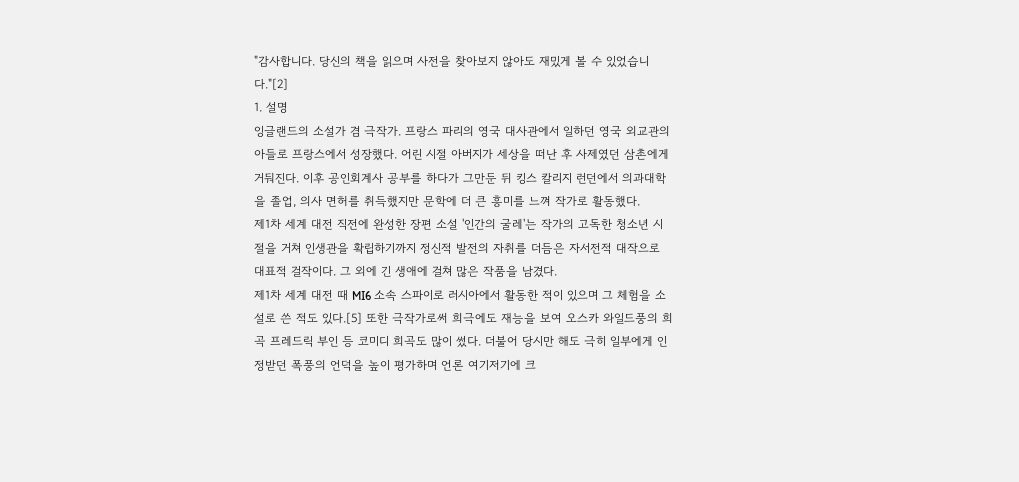"감사합니다. 당신의 책을 읽으며 사전을 찾아보지 않아도 재밌게 볼 수 있었습니다."[2]
1. 설명
잉글랜드의 소설가 겸 극작가. 프랑스 파리의 영국 대사관에서 일하던 영국 외교관의 아들로 프랑스에서 성장했다. 어린 시절 아버지가 세상을 떠난 후 사제였던 삼촌에게 거둬진다. 이후 공인회계사 공부를 하다가 그만둔 뒤 킹스 칼리지 런던에서 의과대학을 졸업, 의사 면허를 취득했지만 문학에 더 큰 흥미를 느껴 작가로 활동했다.
제1차 세계 대전 직전에 완성한 장편 소설 '인간의 굴레'는 작가의 고독한 청소년 시절을 거쳐 인생관을 확립하기까지 정신적 발전의 자취를 더듬은 자서전적 대작으로 대표적 걸작이다. 그 외에 긴 생애에 걸쳐 많은 작품을 남겼다.
제1차 세계 대전 때 MI6 소속 스파이로 러시아에서 활동한 적이 있으며 그 체험을 소설로 쓴 적도 있다.[5] 또한 극작가로써 희극에도 재능을 보여 오스카 와일드풍의 희곡 프레드릭 부인 등 코미디 희곡도 많이 썼다. 더불어 당시만 해도 극히 일부에게 인정받던 폭풍의 언덕을 높이 평가하며 언론 여기저기에 크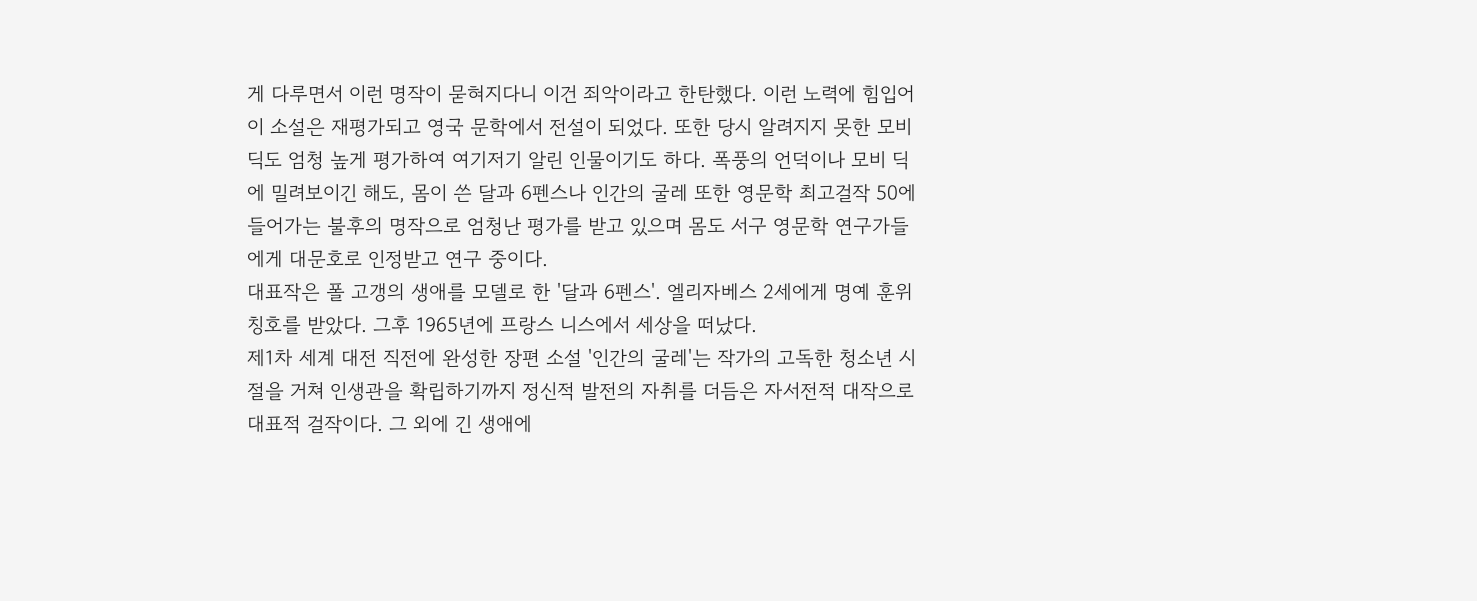게 다루면서 이런 명작이 묻혀지다니 이건 죄악이라고 한탄했다. 이런 노력에 힘입어 이 소설은 재평가되고 영국 문학에서 전설이 되었다. 또한 당시 알려지지 못한 모비 딕도 엄청 높게 평가하여 여기저기 알린 인물이기도 하다. 폭풍의 언덕이나 모비 딕에 밀려보이긴 해도, 몸이 쓴 달과 6펜스나 인간의 굴레 또한 영문학 최고걸작 50에 들어가는 불후의 명작으로 엄청난 평가를 받고 있으며 몸도 서구 영문학 연구가들에게 대문호로 인정받고 연구 중이다.
대표작은 폴 고갱의 생애를 모델로 한 '달과 6펜스'. 엘리자베스 2세에게 명예 훈위 칭호를 받았다. 그후 1965년에 프랑스 니스에서 세상을 떠났다.
제1차 세계 대전 직전에 완성한 장편 소설 '인간의 굴레'는 작가의 고독한 청소년 시절을 거쳐 인생관을 확립하기까지 정신적 발전의 자취를 더듬은 자서전적 대작으로 대표적 걸작이다. 그 외에 긴 생애에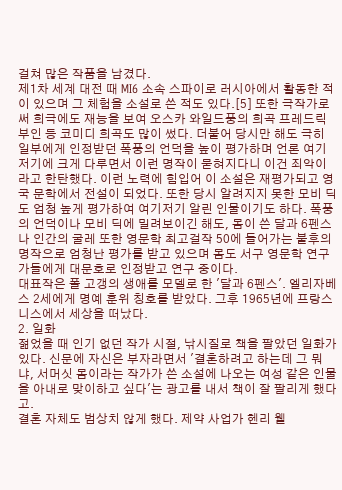걸쳐 많은 작품을 남겼다.
제1차 세계 대전 때 MI6 소속 스파이로 러시아에서 활동한 적이 있으며 그 체험을 소설로 쓴 적도 있다.[5] 또한 극작가로써 희극에도 재능을 보여 오스카 와일드풍의 희곡 프레드릭 부인 등 코미디 희곡도 많이 썼다. 더불어 당시만 해도 극히 일부에게 인정받던 폭풍의 언덕을 높이 평가하며 언론 여기저기에 크게 다루면서 이런 명작이 묻혀지다니 이건 죄악이라고 한탄했다. 이런 노력에 힘입어 이 소설은 재평가되고 영국 문학에서 전설이 되었다. 또한 당시 알려지지 못한 모비 딕도 엄청 높게 평가하여 여기저기 알린 인물이기도 하다. 폭풍의 언덕이나 모비 딕에 밀려보이긴 해도, 몸이 쓴 달과 6펜스나 인간의 굴레 또한 영문학 최고걸작 50에 들어가는 불후의 명작으로 엄청난 평가를 받고 있으며 몸도 서구 영문학 연구가들에게 대문호로 인정받고 연구 중이다.
대표작은 폴 고갱의 생애를 모델로 한 '달과 6펜스'. 엘리자베스 2세에게 명예 훈위 칭호를 받았다. 그후 1965년에 프랑스 니스에서 세상을 떠났다.
2. 일화
젊었을 때 인기 없던 작가 시절, 낚시질로 책을 팔았던 일화가 있다. 신문에 자신은 부자라면서 '결혼하려고 하는데 그 뭐냐, 서머싯 몸이라는 작가가 쓴 소설에 나오는 여성 같은 인물을 아내로 맞이하고 싶다'는 광고를 내서 책이 잘 팔리게 했다고.
결혼 자체도 범상치 않게 했다. 제약 사업가 헨리 웰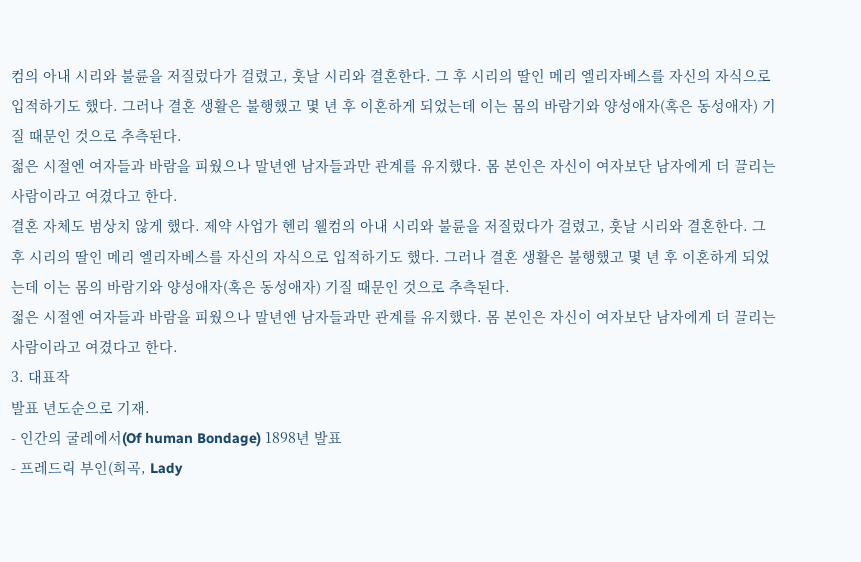컴의 아내 시리와 불륜을 저질렀다가 걸렸고, 훗날 시리와 결혼한다. 그 후 시리의 딸인 메리 엘리자베스를 자신의 자식으로 입적하기도 했다. 그러나 결혼 생활은 불행했고 몇 년 후 이혼하게 되었는데 이는 몸의 바람기와 양성애자(혹은 동성애자) 기질 때문인 것으로 추측된다.
젊은 시절엔 여자들과 바람을 피웠으나 말년엔 남자들과만 관계를 유지했다. 몸 본인은 자신이 여자보단 남자에게 더 끌리는 사람이라고 여겼다고 한다.
결혼 자체도 범상치 않게 했다. 제약 사업가 헨리 웰컴의 아내 시리와 불륜을 저질렀다가 걸렸고, 훗날 시리와 결혼한다. 그 후 시리의 딸인 메리 엘리자베스를 자신의 자식으로 입적하기도 했다. 그러나 결혼 생활은 불행했고 몇 년 후 이혼하게 되었는데 이는 몸의 바람기와 양성애자(혹은 동성애자) 기질 때문인 것으로 추측된다.
젊은 시절엔 여자들과 바람을 피웠으나 말년엔 남자들과만 관계를 유지했다. 몸 본인은 자신이 여자보단 남자에게 더 끌리는 사람이라고 여겼다고 한다.
3. 대표작
발표 년도순으로 기재.
- 인간의 굴레에서(Of human Bondage) 1898년 발표
- 프레드릭 부인(희곡, Lady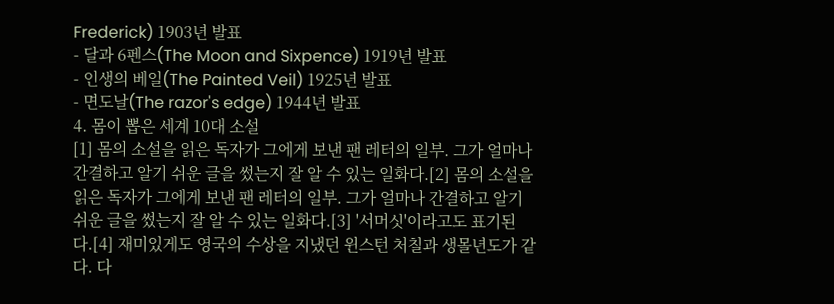Frederick) 1903년 발표
- 달과 6펜스(The Moon and Sixpence) 1919년 발표
- 인생의 베일(The Painted Veil) 1925년 발표
- 면도날(The razor's edge) 1944년 발표
4. 몸이 뽑은 세계 10대 소설
[1] 몸의 소설을 읽은 독자가 그에게 보낸 팬 레터의 일부. 그가 얼마나 간결하고 알기 쉬운 글을 썼는지 잘 알 수 있는 일화다.[2] 몸의 소설을 읽은 독자가 그에게 보낸 팬 레터의 일부. 그가 얼마나 간결하고 알기 쉬운 글을 썼는지 잘 알 수 있는 일화다.[3] '서머싯'이라고도 표기된다.[4] 재미있게도 영국의 수상을 지냈던 윈스턴 처칠과 생몰년도가 같다. 다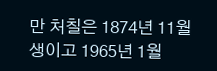만 처칠은 1874년 11월생이고 1965년 1월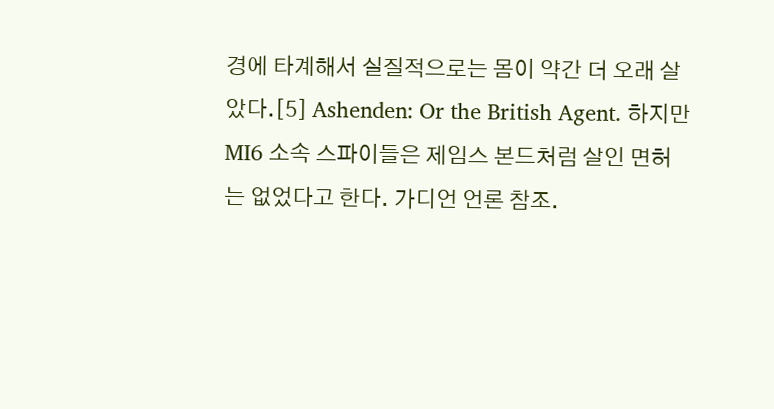경에 타계해서 실질적으로는 몸이 약간 더 오래 살았다.[5] Ashenden: Or the British Agent. 하지만 MI6 소속 스파이들은 제임스 본드처럼 살인 면허는 없었다고 한다. 가디언 언론 참조.